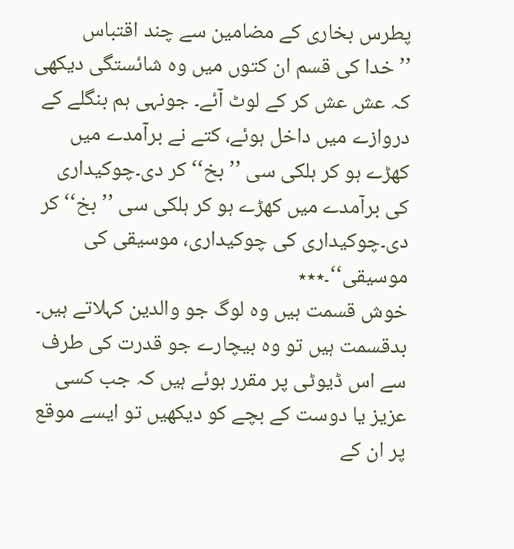پطرس بخاری کے مضامین سے چند اقتباس
’’ خدا کی قسم ان کتوں میں وہ شائستگی دیکھی کہ عش عش کر کے لوٹ آئے۔ جونہی ہم بنگلے کے دروازے میں داخل ہوئے، کتے نے برآمدے میں کھڑے ہو کر ہلکی سی ’’بخ‘‘ کر دی۔چوکیداری کی برآمدے میں کھڑے ہو کر ہلکی سی ’’بخ‘‘ کر دی۔چوکیداری کی چوکیداری، موسیقی کی موسیقی‘‘۔٭٭٭
خوش قسمت ہیں وہ لوگ جو والدین کہلاتے ہیں۔ بدقسمت ہیں تو وہ بیچارے جو قدرت کی طرف سے اس ڈیوٹی پر مقرر ہوئے ہیں کہ جب کسی عزیز یا دوست کے بچے کو دیکھیں تو ایسے موقع پر ان کے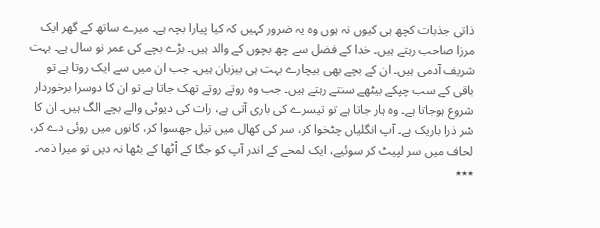ذاتی جذبات کچھ ہی کیوں نہ ہوں وہ یہ ضرور کہیں کہ کیا پیارا بچہ ہے۔ میرے ساتھ کے گھر ایک مرزا صاحب رہتے ہیں۔ خدا کے فضل سے چھ بچوں کے والد ہیں۔ بڑے بچے کی عمر نو سال ہے۔ بہت شریف آدمی ہیں۔ ان کے بچے بھی بیچارے بہت ہی بیزبان ہیں۔ جب ان میں سے ایک روتا ہے تو باقی کے سب چپکے بیٹھے سنتے رہتے ہیں۔ جب وہ روتے روتے تھک جاتا ہے تو ان کا دوسرا برخوردار شروع ہوجاتا ہے۔ وہ ہار جاتا ہے تو تیسرے کی باری آتی ہے، رات کی دیوٹی والے بچے الگ ہیں۔ ان کا سْر ذرا باریک ہے۔ آپ انگلیاں چٹخوا کر، سر کی کھال میں تیل جھسوا کر، کانوں میں روئی دے کر، لحاف میں سر لپیٹ کر سوئیے، ایک لمحے کے اندر آپ کو جگا کے اْٹھا کے بٹھا نہ دیں تو میرا ذمہ۔
٭٭٭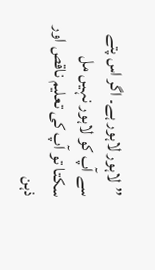’’لاہور لاہور ہے۔ اگر اس پتے سے آپ کو لاہور نہیں مل سکتا تو آپ کی تعلیم ناقص اور ذہن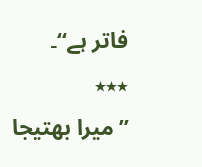فاتر ہے‘‘۔
٭٭٭
’’میرا بھتیجا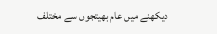دیکھنے میں عام بھیتجوں سے مختلف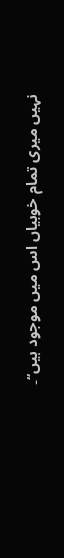نہیں میری تمام خوبیاں اس میں موجود ہیں‘‘۔